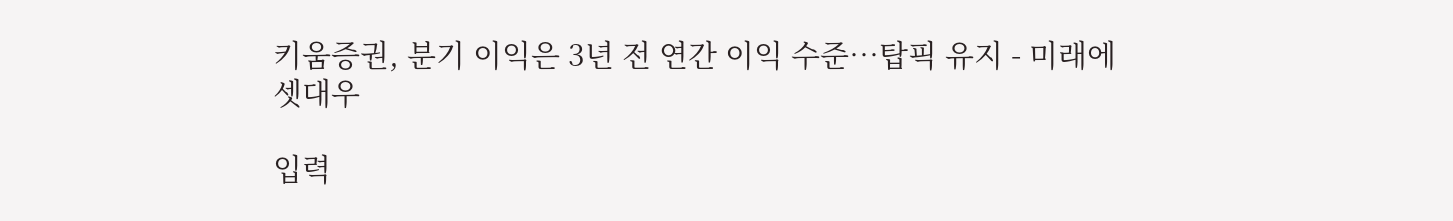키움증권, 분기 이익은 3년 전 연간 이익 수준…탑픽 유지 - 미래에셋대우

입력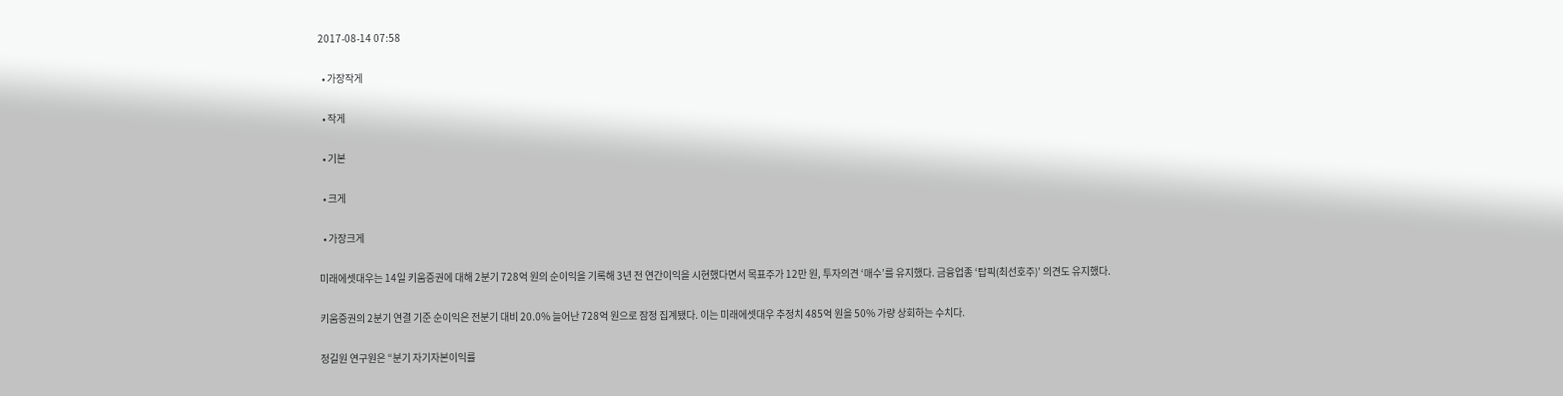2017-08-14 07:58

  • 가장작게

  • 작게

  • 기본

  • 크게

  • 가장크게

미래에셋대우는 14일 키움증권에 대해 2분기 728억 원의 순이익을 기록해 3년 전 연간이익을 시현했다면서 목표주가 12만 원, 투자의견 ‘매수’를 유지했다. 금융업종 ‘탑픽(최선호주)’ 의견도 유지했다.

키움증권의 2분기 연결 기준 순이익은 전분기 대비 20.0% 늘어난 728억 원으로 잠정 집계됐다. 이는 미래에셋대우 추정치 485억 원을 50% 가량 상회하는 수치다.

정길원 연구원은 “분기 자기자본이익률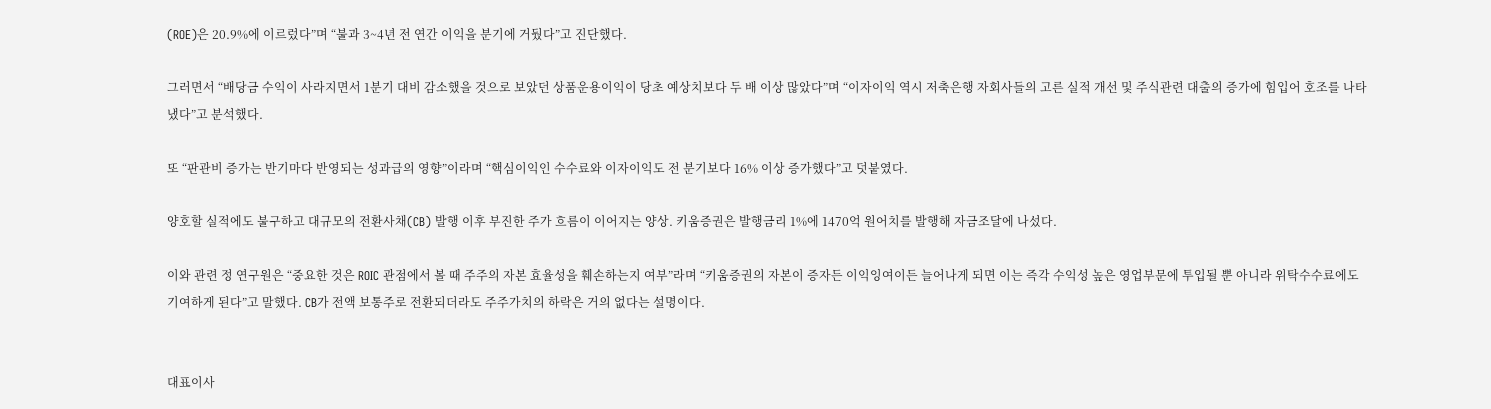(ROE)은 20.9%에 이르렀다”며 “불과 3~4년 전 연간 이익을 분기에 거뒀다”고 진단했다.

그러면서 “배당금 수익이 사라지면서 1분기 대비 감소했을 것으로 보았던 상품운용이익이 당초 예상치보다 두 배 이상 많았다”며 “이자이익 역시 저축은행 자회사들의 고른 실적 개선 및 주식관련 대출의 증가에 힘입어 호조를 나타냈다”고 분석했다.

또 “판관비 증가는 반기마다 반영되는 성과급의 영향”이라며 “핵심이익인 수수료와 이자이익도 전 분기보다 16% 이상 증가했다”고 덧붙였다.

양호할 실적에도 불구하고 대규모의 전환사채(CB) 발행 이후 부진한 주가 흐름이 이어지는 양상. 키움증권은 발행금리 1%에 1470억 원어치를 발행해 자금조달에 나섰다.

이와 관련 정 연구원은 “중요한 것은 ROIC 관점에서 볼 때 주주의 자본 효율성을 훼손하는지 여부”라며 “키움증권의 자본이 증자든 이익잉여이든 늘어나게 되면 이는 즉각 수익성 높은 영업부문에 투입될 뿐 아니라 위탁수수료에도 기여하게 된다”고 말했다. CB가 전액 보통주로 전환되더라도 주주가치의 하락은 거의 없다는 설명이다.


대표이사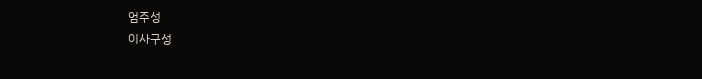엄주성
이사구성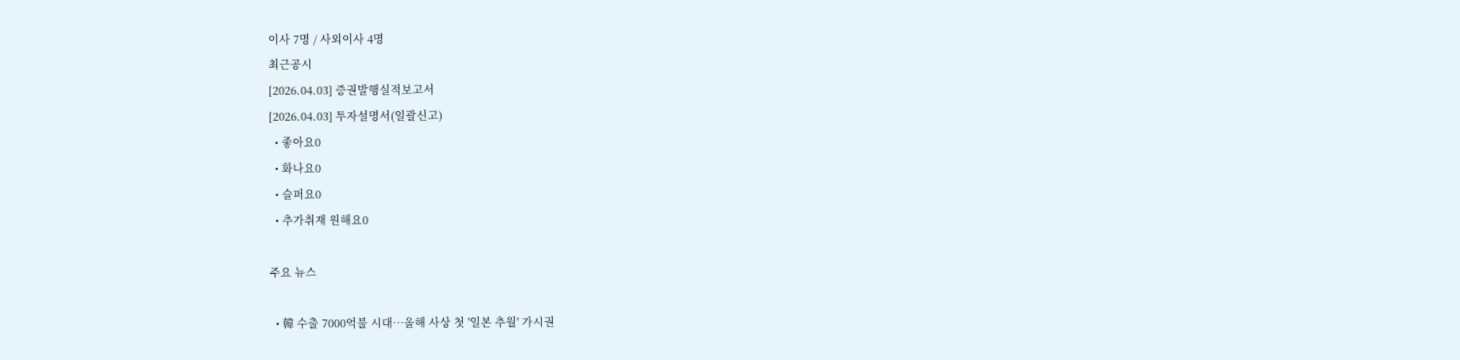이사 7명 / 사외이사 4명
최근공시
[2026.04.03] 증권발행실적보고서
[2026.04.03] 투자설명서(일괄신고)
  • 좋아요0
  • 화나요0
  • 슬퍼요0
  • 추가취재 원해요0

주요 뉴스

  • 韓 수출 7000억불 시대⋯올해 사상 첫 '일본 추월' 가시권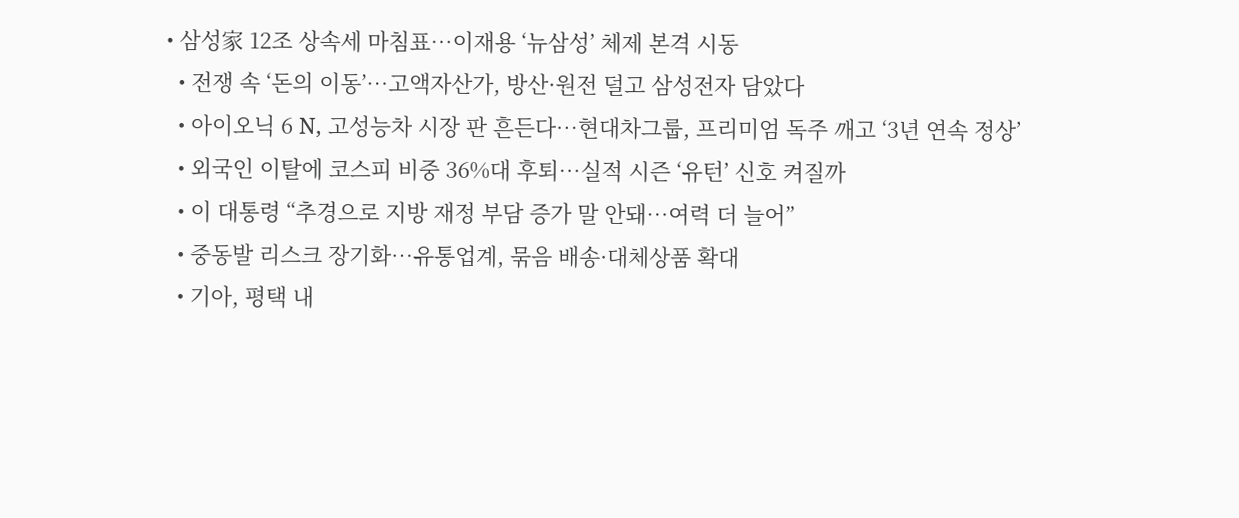• 삼성家 12조 상속세 마침표…이재용 ‘뉴삼성’ 체제 본격 시동
  • 전쟁 속 ‘돈의 이동’…고액자산가, 방산·원전 덜고 삼성전자 담았다
  • 아이오닉 6 N, 고성능차 시장 판 흔든다…현대차그룹, 프리미엄 독주 깨고 ‘3년 연속 정상’
  • 외국인 이탈에 코스피 비중 36%대 후퇴…실적 시즌 ‘유턴’ 신호 켜질까
  • 이 대통령 “추경으로 지방 재정 부담 증가 말 안돼…여력 더 늘어”
  • 중동발 리스크 장기화…유통업계, 묶음 배송·대체상품 확대
  • 기아, 평택 내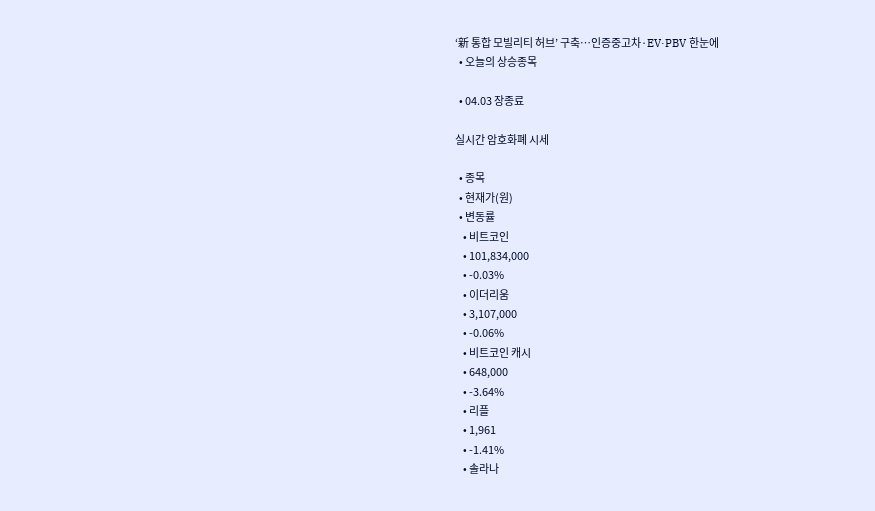‘新 통합 모빌리티 허브’ 구축…인증중고차·EV·PBV 한눈에
  • 오늘의 상승종목

  • 04.03 장종료

실시간 암호화폐 시세

  • 종목
  • 현재가(원)
  • 변동률
    • 비트코인
    • 101,834,000
    • -0.03%
    • 이더리움
    • 3,107,000
    • -0.06%
    • 비트코인 캐시
    • 648,000
    • -3.64%
    • 리플
    • 1,961
    • -1.41%
    • 솔라나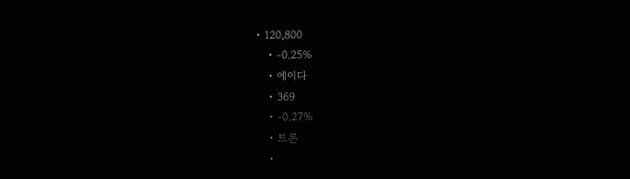• 120,800
    • -0.25%
    • 에이다
    • 369
    • -0.27%
    • 트론
    •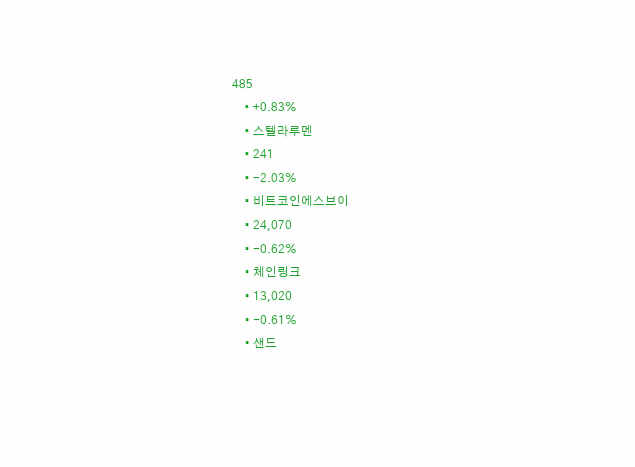485
    • +0.83%
    • 스텔라루멘
    • 241
    • -2.03%
    • 비트코인에스브이
    • 24,070
    • -0.62%
    • 체인링크
    • 13,020
    • -0.61%
    • 샌드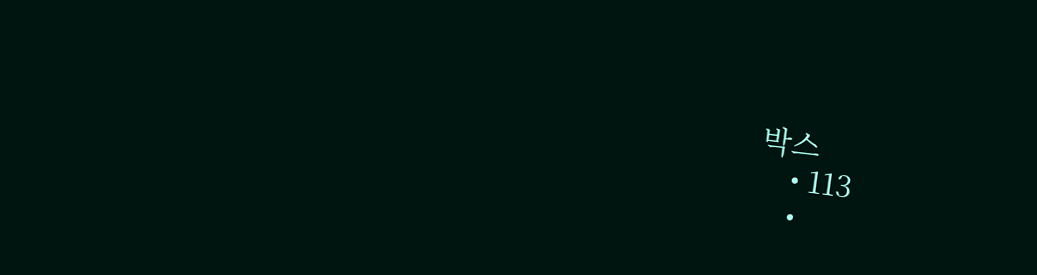박스
    • 113
    •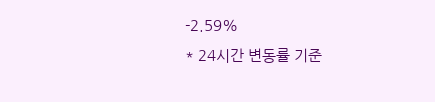-2.59%
* 24시간 변동률 기준